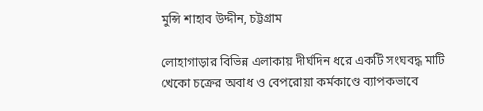মুন্সি শাহাব উদ্দীন, চট্টগ্রাম

লোহাগাড়ার বিভিন্ন এলাকায় দীর্ঘদিন ধরে একটি সংঘবদ্ধ মাটি খেকো চক্রের অবাধ ও বেপরোয়া কর্মকাণ্ডে ব্যাপকভাবে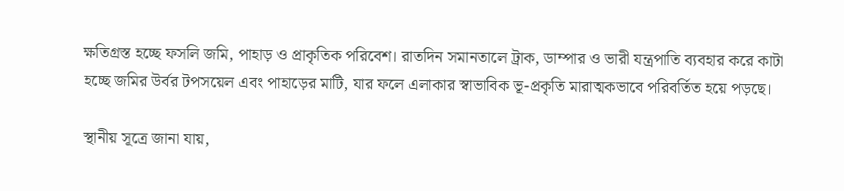ক্ষতিগ্রস্ত হচ্ছে ফসলি জমি, পাহাড় ও প্রাকৃতিক পরিবেশ। রাতদিন সমানতালে ট্রাক, ডাম্পার ও ভারী যন্ত্রপাতি ব্যবহার করে কাটা হচ্ছে জমির উর্বর টপসয়েল এবং পাহাড়ের মাটি, যার ফলে এলাকার স্বাভাবিক ভূ-প্রকৃতি মারাত্মকভাবে পরিবর্তিত হয়ে পড়ছে।

স্থানীয় সূত্রে জানা যায়,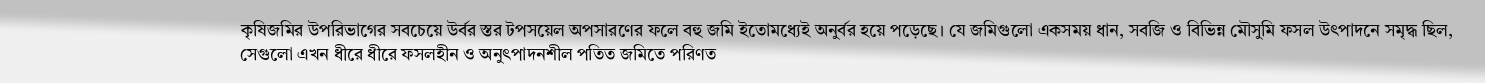কৃষিজমির উপরিভাগের সবচেয়ে উর্বর স্তর টপসয়েল অপসারণের ফলে বহু জমি ইতোমধ্যেই অনুর্বর হয়ে পড়েছে। যে জমিগুলো একসময় ধান, সবজি ও বিভিন্ন মৌসুমি ফসল উৎপাদনে সমৃদ্ধ ছিল, সেগুলো এখন ধীরে ধীরে ফসলহীন ও অনুৎপাদনশীল পতিত জমিতে পরিণত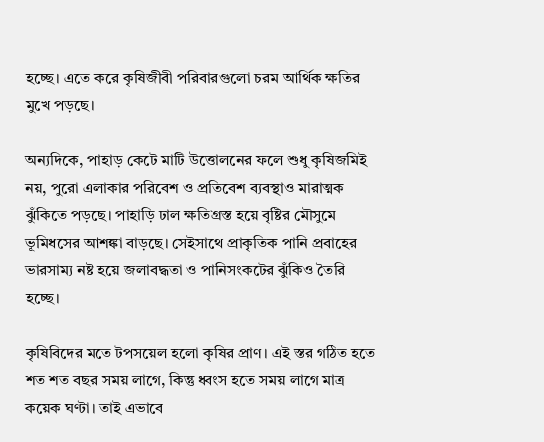হচ্ছে। এতে করে কৃষিজীবী পরিবারগুলো চরম আর্থিক ক্ষতির মুখে পড়ছে।

অন্যদিকে, পাহাড় কেটে মাটি উত্তোলনের ফলে শুধু কৃষিজমিই নয়, পুরো এলাকার পরিবেশ ও প্রতিবেশ ব্যবস্থাও মারাত্মক ঝুঁকিতে পড়ছে। পাহাড়ি ঢাল ক্ষতিগ্রস্ত হয়ে বৃষ্টির মৌসুমে ভূমিধসের আশঙ্কা বাড়ছে। সেইসাথে প্রাকৃতিক পানি প্রবাহের ভারসাম্য নষ্ট হয়ে জলাবদ্ধতা ও পানিসংকটের ঝুঁকিও তৈরি হচ্ছে।

কৃষিবিদের মতে টপসয়েল হলো কৃষির প্রাণ। এই স্তর গঠিত হতে শত শত বছর সময় লাগে, কিন্তু ধ্বংস হতে সময় লাগে মাত্র কয়েক ঘণ্টা। তাই এভাবে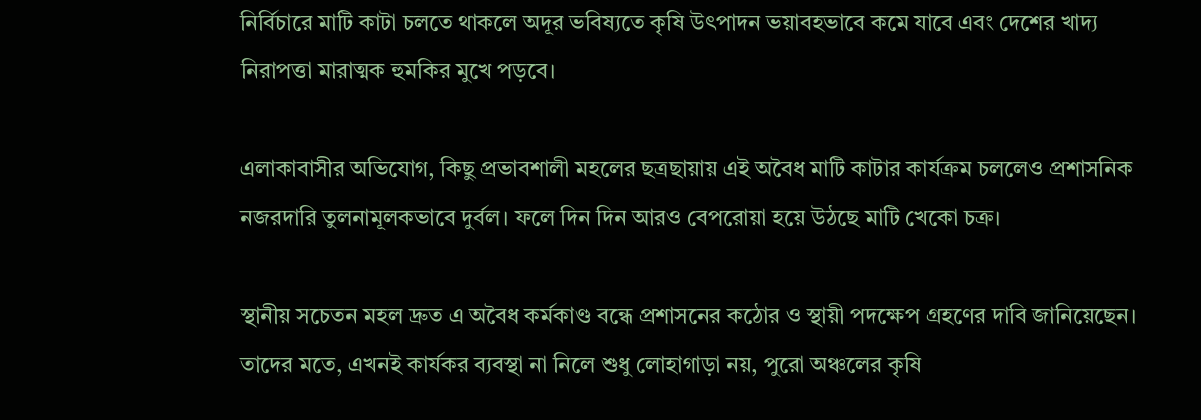নির্বিচারে মাটি কাটা চলতে থাকলে অদূর ভবিষ্যতে কৃষি উৎপাদন ভয়াবহভাবে কমে যাবে এবং দেশের খাদ্য নিরাপত্তা মারাত্মক হুমকির মুখে পড়বে।

এলাকাবাসীর অভিযোগ, কিছু প্রভাবশালী মহলের ছত্রছায়ায় এই অবৈধ মাটি কাটার কার্যক্রম চললেও প্রশাসনিক নজরদারি তুলনামূলকভাবে দুর্বল। ফলে দিন দিন আরও বেপরোয়া হয়ে উঠছে মাটি খেকো চক্র।

স্থানীয় সচেতন মহল দ্রুত এ অবৈধ কর্মকাণ্ড বন্ধে প্রশাসনের কঠোর ও স্থায়ী পদক্ষেপ গ্রহণের দাবি জানিয়েছেন। তাদের মতে, এখনই কার্যকর ব্যবস্থা না নিলে শুধু লোহাগাড়া নয়, পুরো অঞ্চলের কৃষি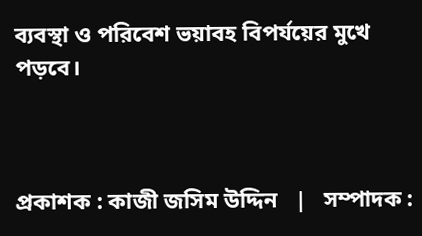ব্যবস্থা ও পরিবেশ ভয়াবহ বিপর্যয়ের মুখে পড়বে।



প্রকাশক : কাজী জসিম উদ্দিন   |   সম্পাদক :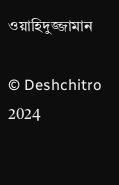ওয়াহিদুজ্জামান

© Deshchitro 2024